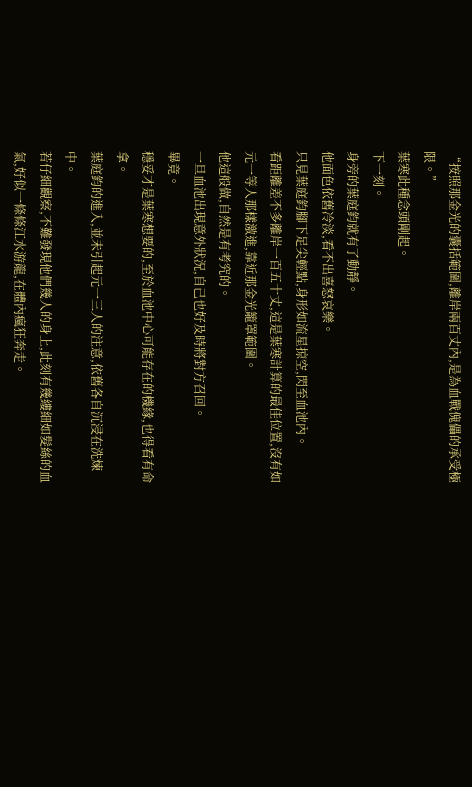“按照那金光的囊括範圍,離岸兩百丈內,是為血戰傀儡的承受極限。”
葉寒此種念頭剛起。
下一刻。
身旁的葉庭鈞就有了動靜。
他面色依舊冷淡,看不出喜怒哀樂。
只見葉庭鈞腳下足尖輕點,身形如流星掠空,閃至血池內。
看距離差不多離岸一百五十丈,這是葉寒計算的最佳位置,沒有如元一等人那樣激進,靠近那金光籠罩範圍。
他這般做,自然是有考究的。
一旦血池出現意外狀況,自己也好及時將對方召回。
畢竟。
穩妥才是葉寒想要的,至於血池中心可能存在的機緣,也得看有命拿。
葉庭鈞的進入,並未引起元一三人的注意,依舊各自沉浸在洗煉中。
若仔細觀察,不難發現他們幾人的身上,此刻有幾縷細如髮絲的血氣,好似一條條江水游龍,在體內瘋狂奔走。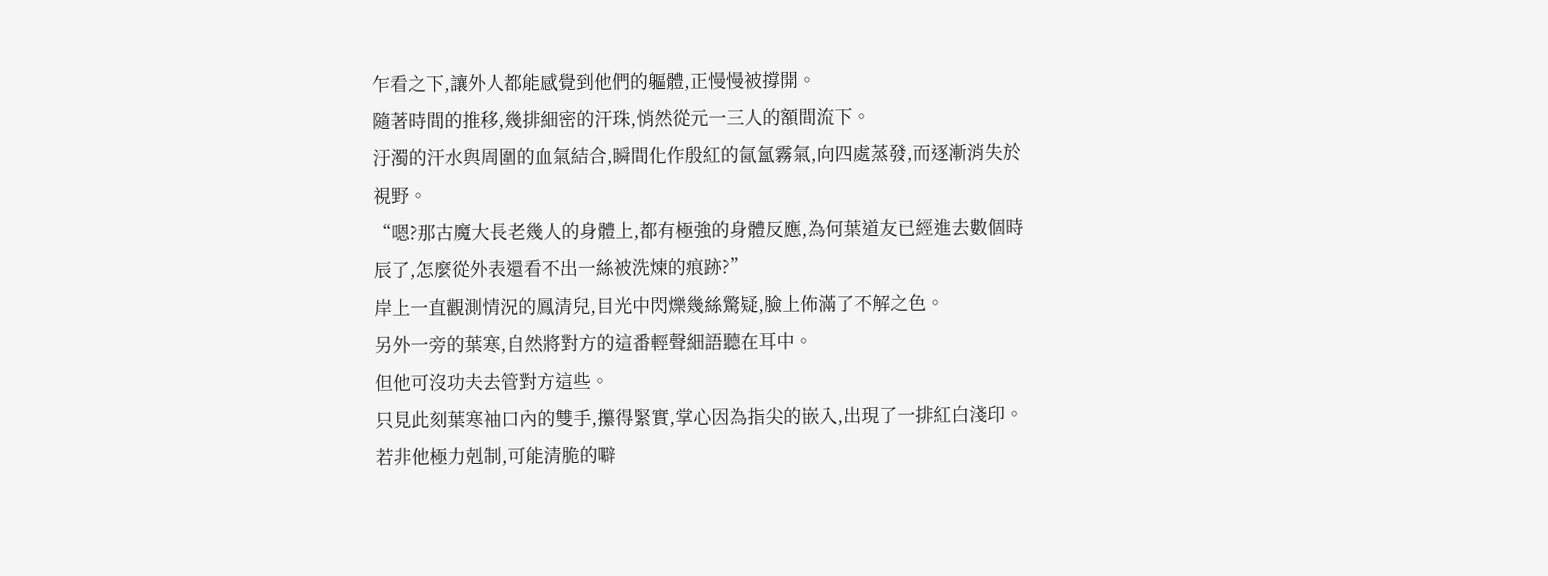乍看之下,讓外人都能感覺到他們的軀體,正慢慢被撐開。
隨著時間的推移,幾排細密的汗珠,悄然從元一三人的額間流下。
汙濁的汗水與周圍的血氣結合,瞬間化作殷紅的氤氳霧氣,向四處蒸發,而逐漸消失於視野。
“嗯?那古魔大長老幾人的身體上,都有極強的身體反應,為何葉道友已經進去數個時辰了,怎麼從外表還看不出一絲被洗煉的痕跡?”
岸上一直觀測情況的鳳清兒,目光中閃爍幾絲驚疑,臉上佈滿了不解之色。
另外一旁的葉寒,自然將對方的這番輕聲細語聽在耳中。
但他可沒功夫去管對方這些。
只見此刻葉寒袖口內的雙手,攥得緊實,掌心因為指尖的嵌入,出現了一排紅白淺印。
若非他極力剋制,可能清脆的噼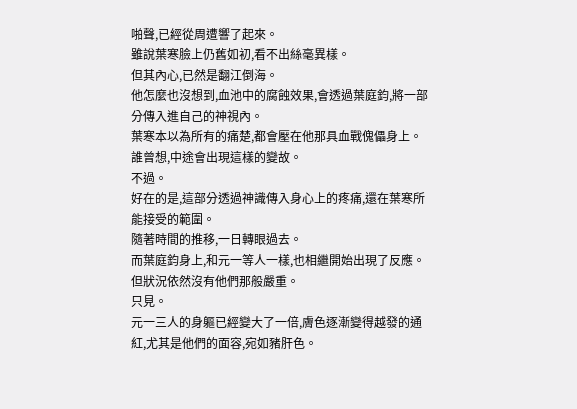啪聲,已經從周遭響了起來。
雖說葉寒臉上仍舊如初,看不出絲毫異樣。
但其內心,已然是翻江倒海。
他怎麼也沒想到,血池中的腐蝕效果,會透過葉庭鈞,將一部分傳入進自己的神視內。
葉寒本以為所有的痛楚,都會壓在他那具血戰傀儡身上。
誰曾想,中途會出現這樣的變故。
不過。
好在的是,這部分透過神識傳入身心上的疼痛,還在葉寒所能接受的範圍。
隨著時間的推移,一日轉眼過去。
而葉庭鈞身上,和元一等人一樣,也相繼開始出現了反應。
但狀況依然沒有他們那般嚴重。
只見。
元一三人的身軀已經變大了一倍,膚色逐漸變得越發的通紅,尤其是他們的面容,宛如豬肝色。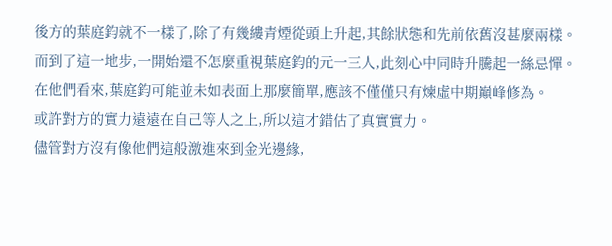後方的葉庭鈞就不一樣了,除了有幾縷青煙從頭上升起,其餘狀態和先前依舊沒甚麼兩樣。
而到了這一地步,一開始還不怎麼重視葉庭鈞的元一三人,此刻心中同時升騰起一絲忌憚。
在他們看來,葉庭鈞可能並未如表面上那麼簡單,應該不僅僅只有煉虛中期巔峰修為。
或許對方的實力遠遠在自己等人之上,所以這才錯估了真實實力。
儘管對方沒有像他們這般激進來到金光邊緣,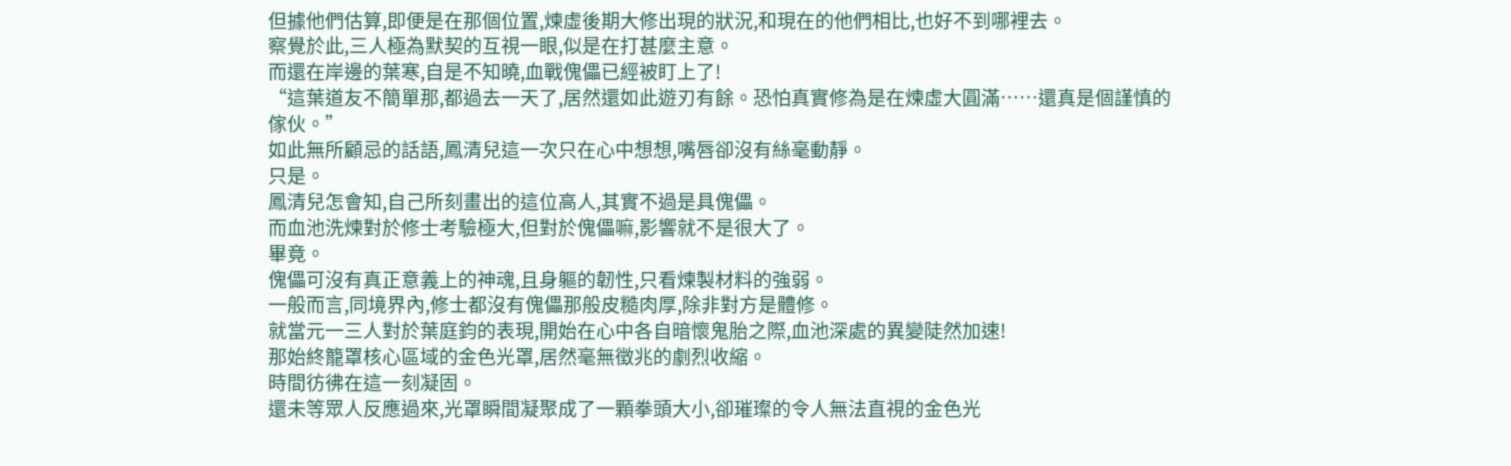但據他們估算,即便是在那個位置,煉虛後期大修出現的狀況,和現在的他們相比,也好不到哪裡去。
察覺於此,三人極為默契的互視一眼,似是在打甚麼主意。
而還在岸邊的葉寒,自是不知曉,血戰傀儡已經被盯上了!
“這葉道友不簡單那,都過去一天了,居然還如此遊刃有餘。恐怕真實修為是在煉虛大圓滿……還真是個謹慎的傢伙。”
如此無所顧忌的話語,鳳清兒這一次只在心中想想,嘴唇卻沒有絲毫動靜。
只是。
鳳清兒怎會知,自己所刻畫出的這位高人,其實不過是具傀儡。
而血池洗煉對於修士考驗極大,但對於傀儡嘛,影響就不是很大了。
畢竟。
傀儡可沒有真正意義上的神魂,且身軀的韌性,只看煉製材料的強弱。
一般而言,同境界內,修士都沒有傀儡那般皮糙肉厚,除非對方是體修。
就當元一三人對於葉庭鈞的表現,開始在心中各自暗懷鬼胎之際,血池深處的異變陡然加速!
那始終籠罩核心區域的金色光罩,居然毫無徵兆的劇烈收縮。
時間彷彿在這一刻凝固。
還未等眾人反應過來,光罩瞬間凝聚成了一顆拳頭大小,卻璀璨的令人無法直視的金色光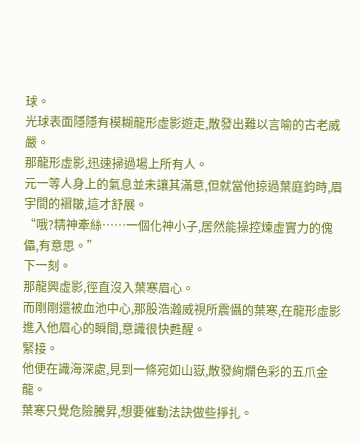球。
光球表面隱隱有模糊龍形虛影遊走,散發出難以言喻的古老威嚴。
那龍形虛影,迅速掃過場上所有人。
元一等人身上的氣息並未讓其滿意,但就當他掠過葉庭鈞時,眉宇間的褶皺,這才舒展。
“哦?精神牽絲……一個化神小子,居然能操控煉虛實力的傀儡,有意思。”
下一刻。
那龍興虛影,徑直沒入葉寒眉心。
而剛剛還被血池中心,那股浩瀚威視所震懾的葉寒,在龍形虛影進入他眉心的瞬間,意識很快甦醒。
緊接。
他便在識海深處,見到一條宛如山嶽,散發絢爛色彩的五爪金龍。
葉寒只覺危險騰昇,想要催動法訣做些掙扎。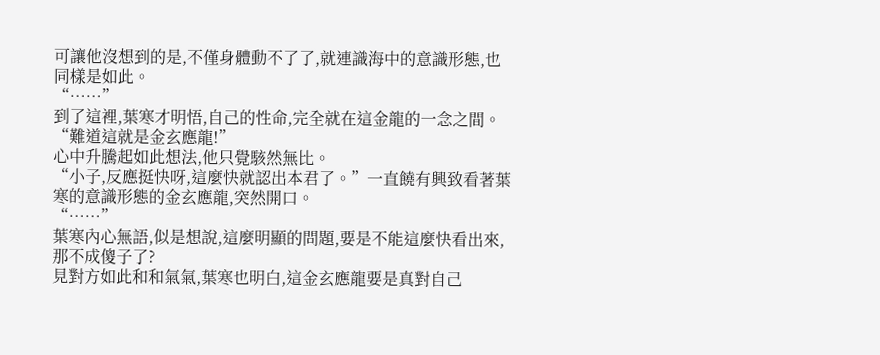可讓他沒想到的是,不僅身體動不了了,就連識海中的意識形態,也同樣是如此。
“……”
到了這裡,葉寒才明悟,自己的性命,完全就在這金龍的一念之間。
“難道這就是金玄應龍!”
心中升騰起如此想法,他只覺駭然無比。
“小子,反應挺快呀,這麼快就認出本君了。”一直饒有興致看著葉寒的意識形態的金玄應龍,突然開口。
“……”
葉寒內心無語,似是想說,這麼明顯的問題,要是不能這麼快看出來,那不成傻子了?
見對方如此和和氣氣,葉寒也明白,這金玄應龍要是真對自己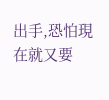出手,恐怕現在就又要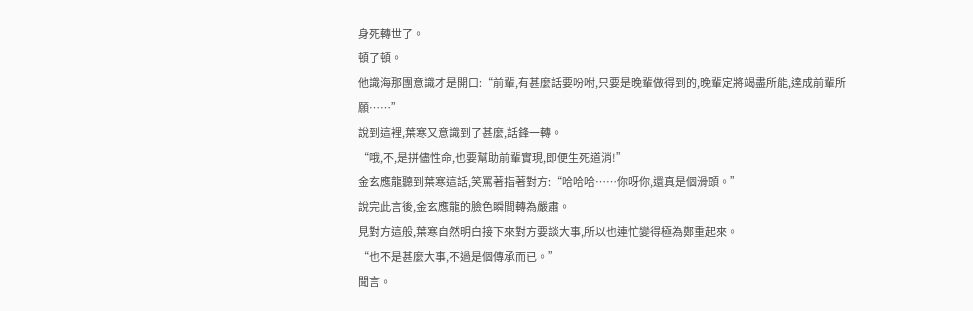身死轉世了。
頓了頓。
他識海那團意識才是開口:“前輩,有甚麼話要吩咐,只要是晚輩做得到的,晚輩定將竭盡所能,達成前輩所願……”
說到這裡,葉寒又意識到了甚麼,話鋒一轉。
“哦,不,是拼儘性命,也要幫助前輩實現,即便生死道消!”
金玄應龍聽到葉寒這話,笑罵著指著對方:“哈哈哈……你呀你,還真是個滑頭。”
說完此言後,金玄應龍的臉色瞬間轉為嚴肅。
見對方這般,葉寒自然明白接下來對方要談大事,所以也連忙變得極為鄭重起來。
“也不是甚麼大事,不過是個傳承而已。”
聞言。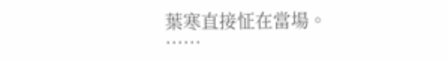葉寒直接怔在當場。
……